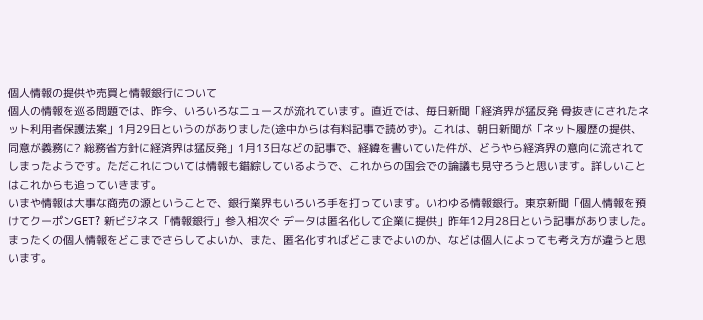個人情報の提供や売買と情報銀行について
個人の情報を巡る問題では、昨今、いろいろなニュースが流れています。直近では、毎日新聞「経済界が猛反発 骨抜きにされたネット利用者保護法案」1月29日というのがありました(途中からは有料記事で読めず)。これは、朝日新聞が「ネット履歴の提供、同意が義務に? 総務省方針に経済界は猛反発」1月13日などの記事で、経緯を書いていた件が、どうやら経済界の意向に流されてしまったようです。ただこれについては情報も錯綜しているようで、これからの国会での論議も見守ろうと思います。詳しいことはこれからも追っていきます。
いまや情報は大事な商売の源ということで、銀行業界もいろいろ手を打っています。いわゆる情報銀行。東京新聞「個人情報を預けてクーポンGET? 新ビジネス「情報銀行」参入相次ぐ データは匿名化して企業に提供」昨年12月28日という記事がありました。まったくの個人情報をどこまでさらしてよいか、また、匿名化すればどこまでよいのか、などは個人によっても考え方が違うと思います。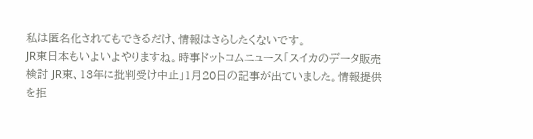私は匿名化されてもできるだけ、情報はさらしたくないです。
JR東日本もいよいよやりますね。時事ドットコムニュース「スイカのデータ販売検討 JR東、13年に批判受け中止」1月20日の記事が出ていました。情報提供を拒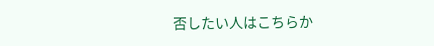否したい人はこちらか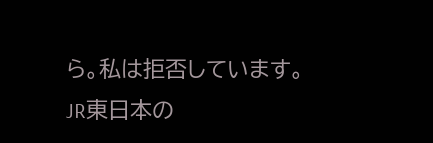ら。私は拒否しています。
JR東日本の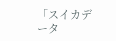「スイカデータ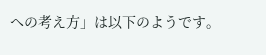への考え方」は以下のようです。